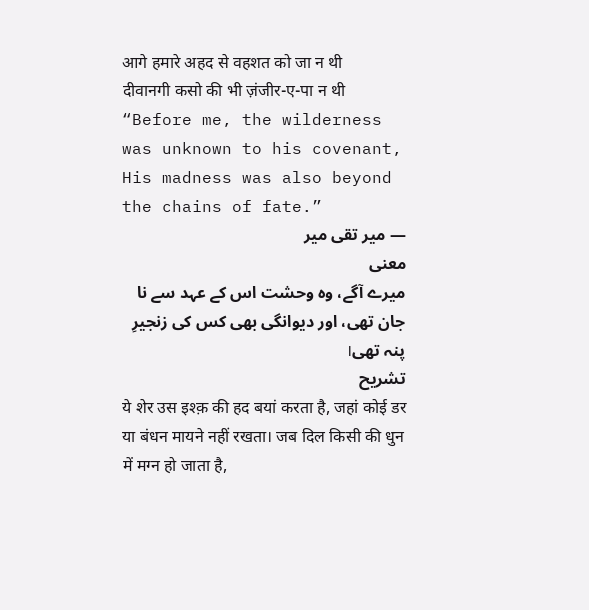आगे हमारे अहद से वहशत को जा न थी
दीवानगी कसो की भी ज़ंजीर-ए-पा न थी
“Before me, the wilderness was unknown to his covenant, His madness was also beyond the chains of fate.”
— میر تقی میر
معنی
میرے آگے، وہ وحشت اس کے عہد سے نا جان تھی، اور دیوانگی بھی کس کی زنجیرِ پنہ تھی।
تشریح
ये शेर उस इश्क़ की हद बयां करता है, जहां कोई डर या बंधन मायने नहीं रखता। जब दिल किसी की धुन में मग्न हो जाता है,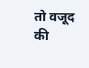तो वजूद की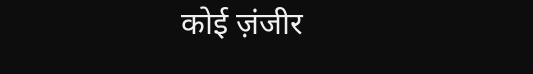कोई ज़ंजीर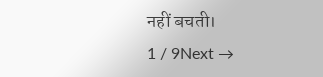नहीं बचती।
1 / 9Next →